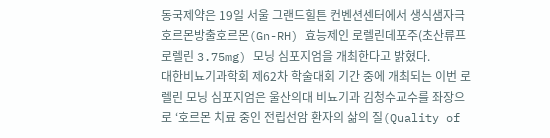동국제약은 19일 서울 그랜드힐튼 컨벤션센터에서 생식샘자극호르몬방출호르몬(Gn-RH) 효능제인 로렐린데포주(초산류프로렐린 3.75mg) 모닝 심포지엄을 개최한다고 밝혔다.
대한비뇨기과학회 제62차 학술대회 기간 중에 개최되는 이번 로렐린 모닝 심포지엄은 울산의대 비뇨기과 김청수교수를 좌장으로 ‘호르몬 치료 중인 전립선암 환자의 삶의 질(Quality of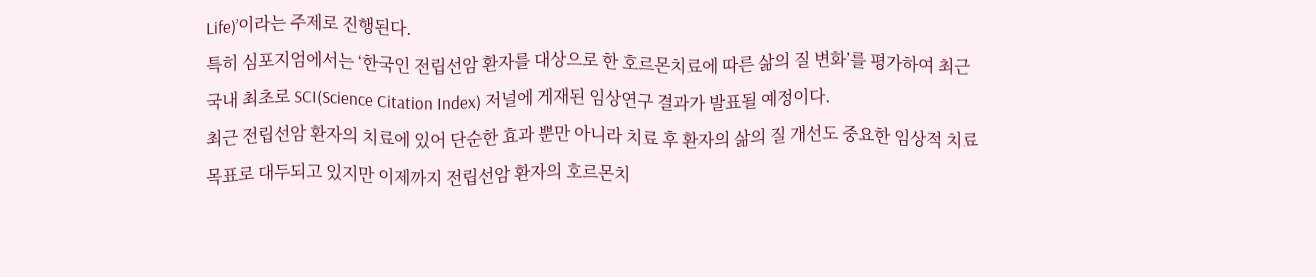Life)’이라는 주제로 진행된다.
특히 심포지엄에서는 ‘한국인 전립선암 환자를 대상으로 한 호르몬치료에 따른 삶의 질 변화’를 평가하여 최근 국내 최초로 SCI(Science Citation Index) 저널에 게재된 임상연구 결과가 발표될 예정이다.
최근 전립선암 환자의 치료에 있어 단순한 효과 뿐만 아니라 치료 후 환자의 삶의 질 개선도 중요한 임상적 치료 목표로 대두되고 있지만 이제까지 전립선암 환자의 호르몬치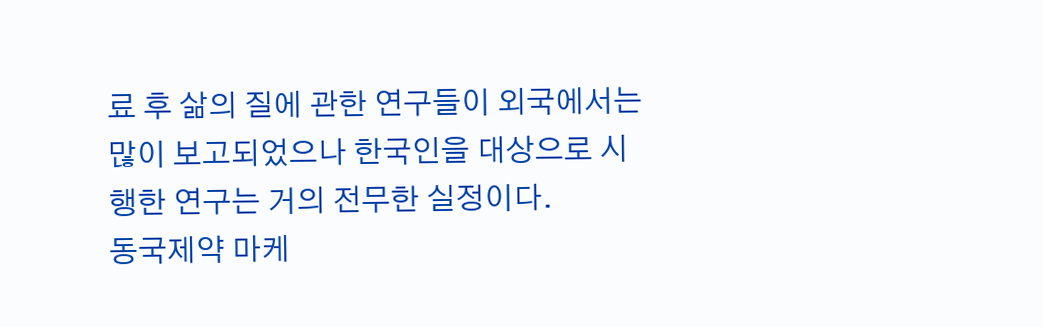료 후 삶의 질에 관한 연구들이 외국에서는 많이 보고되었으나 한국인을 대상으로 시행한 연구는 거의 전무한 실정이다.
동국제약 마케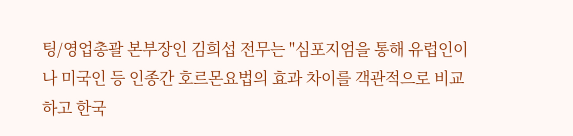팅/영업총괄 본부장인 김희섭 전무는 "심포지엄을 통해 유럽인이나 미국인 등 인종간 호르몬요법의 효과 차이를 객관적으로 비교하고 한국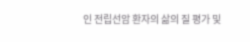인 전립선암 환자의 삶의 질 평가 및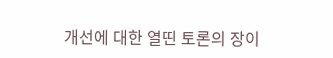개선에 대한 열띤 토론의 장이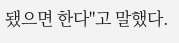됐으면 한다"고 말했다.